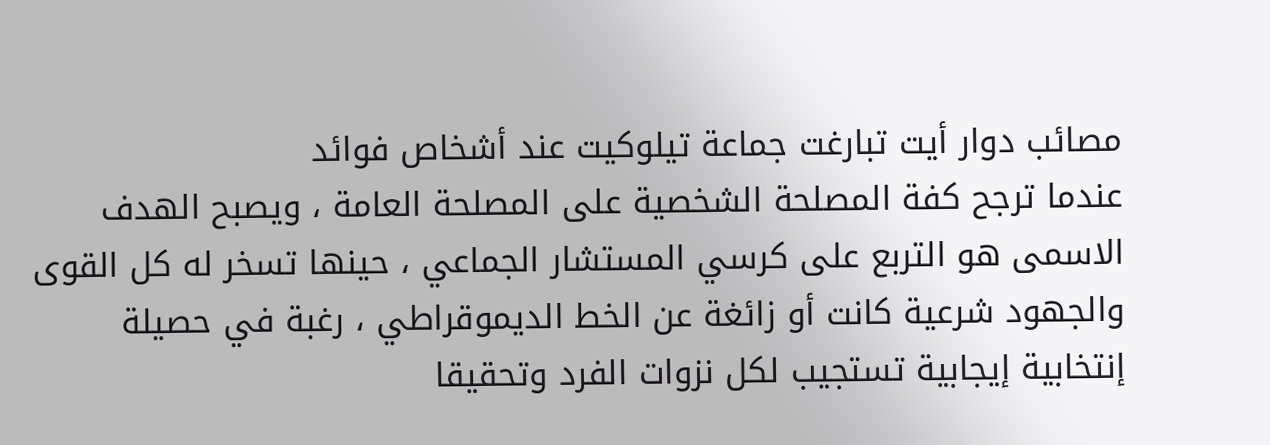مصائب دوار أيت تبارغت جماعة تيلوكيت عند أشخاص فوائد
عندما ترجح كفة المصلحة الشخصية على المصلحة العامة ، ويصبح الهدف الاسمى هو التربع على كرسي المستشار الجماعي ، حينها تسخر له كل القوى والجهود شرعية كانت أو زائغة عن الخط الديموقراطي ، رغبة في حصيلة إنتخابية إيجابية تستجيب لكل نزوات الفرد وتحقيقا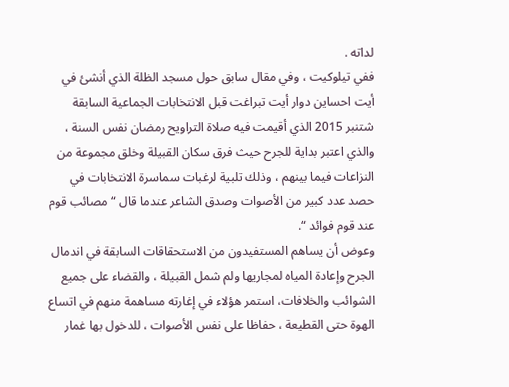لداته .
ففي تيلوكيت ، وفي مقال سابق حول مسجد الظلة الذي أنشئ في أيت احساين دوار أيت تبراغت قبل الانتخابات الجماعية السابقة شتنبر 2015 الذي أقيمت فيه صلاة التراويح رمضان نفس السنة ، والذي اعتبر بداية للجرح حيث فرق سكان القبيلة وخلق مجموعة من النزاعات فيما بينهم ، وذلك تلبية لرغبات سماسرة الانتخابات في حصد عدد كبير من الأصوات وصدق الشاعر عندما قال “مصائب قوم عند قوم فوائد “.
وعوض أن يساهم المستفيدون من الاستحقاقات السابقة في اندمال الجرح وإعادة المياه لمجاريها ولم شمل القبيلة ، والقضاء على جميع الشوائب والخلافات، استمر هؤلاء في إغارته مساهمة منهم في اتساع الهوة حتى القطيعة ، حفاظا على نفس الأصوات ، للدخول بها غمار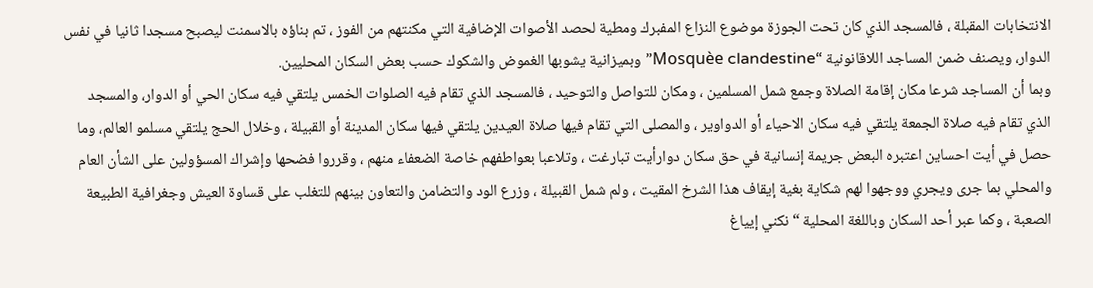الانتخابات المقبلة ، فالمسجد الذي كان تحت الجوزة موضوع النزاع المفبرك ومطية لحصد الأصوات الإضافية التي مكنتهم من الفوز ، تم بناؤه بالاسمنت ليصبح مسجدا ثانيا في نفس الدوار، ويصنف ضمن المساجد اللاقانونية “Mosquèe clandestine” وبميزانية يشوبها الغموض والشكوك حسب بعض السكان المحليين.
وبما أن المساجد شرعا مكان إقامة الصلاة وجمع شمل المسلمين ، ومكان للتواصل والتوحيد ، فالمسجد الذي تقام فيه الصلوات الخمس يلتقي فيه سكان الحي أو الدوار، والمسجد الذي تقام فيه صلاة الجمعة يلتقي فيه سكان الاحياء أو الدواوير ، والمصلى التي تقام فيها صلاة العيدين يلتقي فيها سكان المدينة أو القبيلة ، وخلال الحج يلتقي مسلمو العالم، وما حصل في أيت احساين اعتبره البعض جريمة إنسانية في حق سكان دوارأيت تبارغت ، وتلاعبا بعواطفهم خاصة الضعفاء منهم ، وقرروا فضحها وإشراك المسؤولين على الشأن العام والمحلي بما جرى ويجري ووجهوا لهم شكاية بغية إيقاف هذا الشرخ المقيت ، ولم شمل القبيلة ، وزرع الود والتضامن والتعاون بينهم للتغلب على قساوة العيش وجغرافية الطبيعة الصعبة ، وكما عبر أحد السكان وباللغة المحلية “نكني إيياغ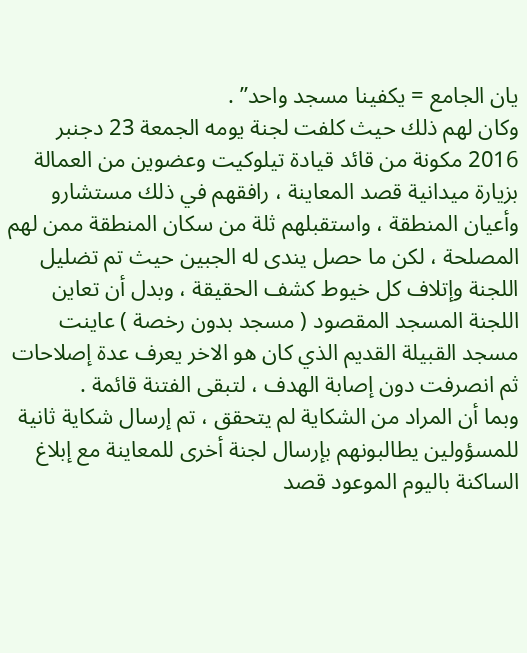يان الجامع = يكفينا مسجد واحد” .
وكان لهم ذلك حيث كلفت لجنة يومه الجمعة 23 دجنبر 2016 مكونة من قائد قيادة تيلوكيت وعضوين من العمالة بزيارة ميدانية قصد المعاينة ، رافقهم في ذلك مستشارو وأعيان المنطقة ، واستقبلهم ثلة من سكان المنطقة ممن لهم المصلحة ، لكن ما حصل يندى له الجبين حيث تم تضليل اللجنة وإتلاف كل خيوط كشف الحقيقة ، وبدل أن تعاين اللجنة المسجد المقصود ( مسجد بدون رخصة ) عاينت مسجد القبيلة القديم الذي كان هو الاخر يعرف عدة إصلاحات ثم انصرفت دون إصابة الهدف ، لتبقى الفتنة قائمة .
وبما أن المراد من الشكاية لم يتحقق ، تم إرسال شكاية ثانية للمسؤولين يطالبونهم بإرسال لجنة أخرى للمعاينة مع إبلاغ الساكنة باليوم الموعود قصد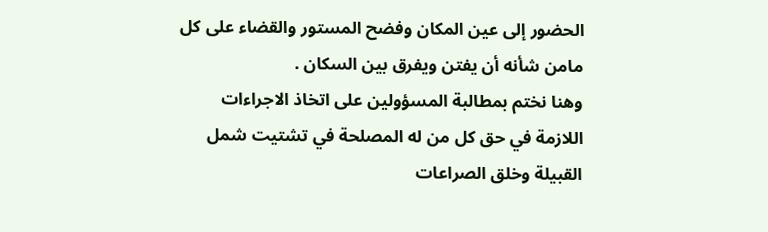الحضور إلى عين المكان وفضح المستور والقضاء على كل مامن شأنه أن يفتن ويفرق بين السكان .
وهنا نختم بمطالبة المسؤولين على اتخاذ الاجراءات اللازمة في حق كل من له المصلحة في تشتيت شمل القبيلة وخلق الصراعات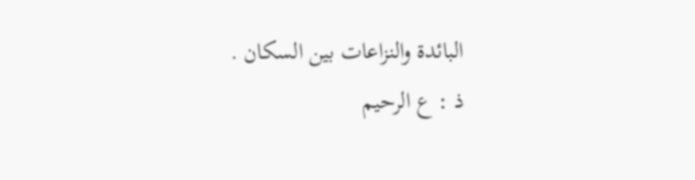البائدة والنزاعات بين السكان .
ذ : ع الرحيم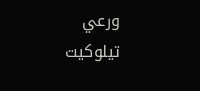ورعي تيلوكيت